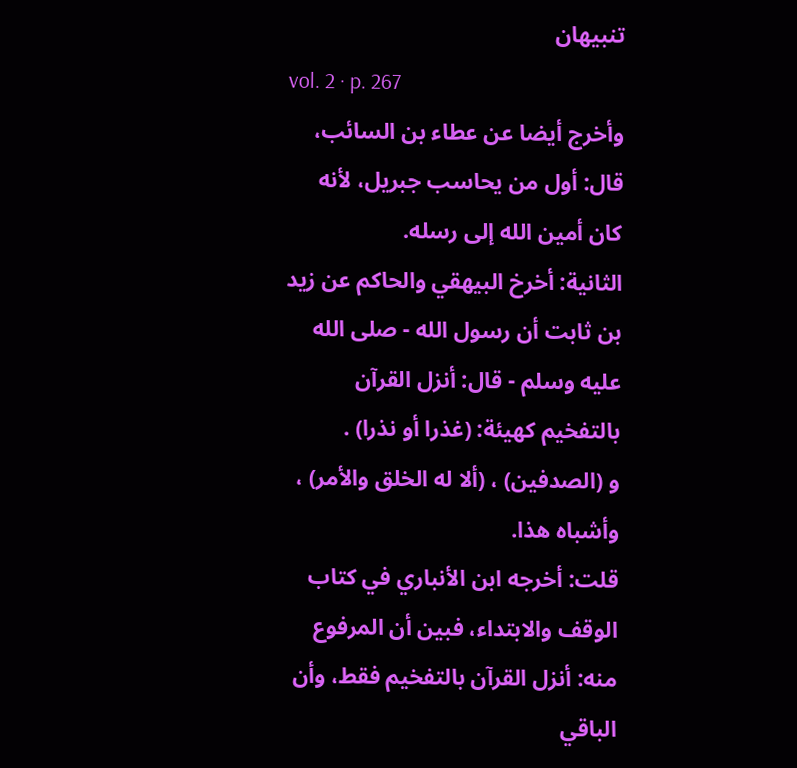تنبيهان
vol. 2 · p. 267
وأخرج أيضا عن عطاء بن السائب، قال: أول من يحاسب جبريل، لأنه كان أمين الله إلى رسله.
الثانية: أخرخ البيهقي والحاكم عن زيد بن ثابت أن رسول الله - صلى الله عليه وسلم - قال: أنزل القرآن بالتفخيم كهيئة: (غذرا أو نذرا) .
و (الصدفين) ، (ألا له الخلق والأمر) ، وأشباه هذا.
قلت: أخرجه ابن الأنباري في كتاب الوقف والابتداء، فبين أن المرفوع
منه: أنزل القرآن بالتفخيم فقط، وأن الباقي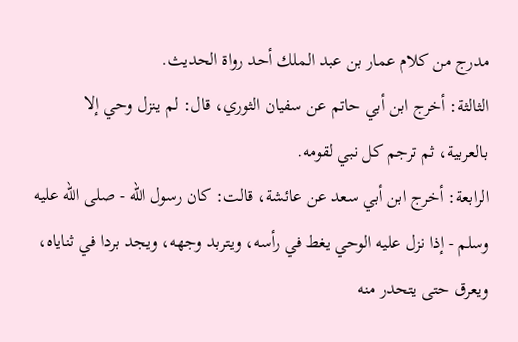مدرج من كلام عمار بن عبد الملك أحد رواة الحديث.
الثالثة: أخرج ابن أبي حاتم عن سفيان الثوري، قال: لم ينزل وحي إلا
بالعربية، ثم ترجم كل نبي لقومه.
الرابعة: أخرج ابن أبي سعد عن عائشة، قالت: كان رسول الله - صلى الله عليه وسلم - إذا نزل عليه الوحي يغط في رأسه، ويتربد وجهه، ويجد بردا في ثناياه، ويعرق حتى يتحدر منه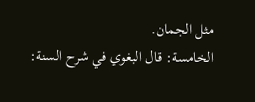مثل الجمان.
الخامسة: قال البغوي في شرح السنة: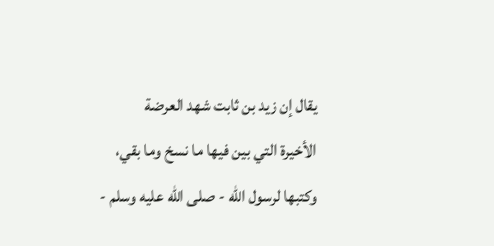يقال إن زيد بن ثابت شهد العرضة
الأخيرة التي بين فيها ما نسخ وما بقي، وكتبها لرسول الله - صلى الله عليه وسلم -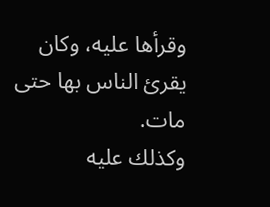وقرأها عليه، وكان يقرئ الناس بها حتى مات.
وكذلك عليه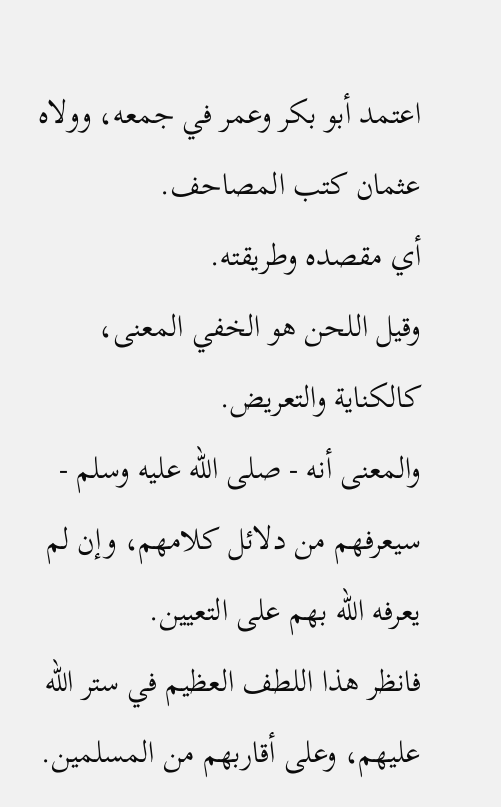اعتمد أبو بكر وعمر في جمعه، وولاه عثمان كتب المصاحف.
أي مقصده وطريقته.
وقيل اللحن هو الخفي المعنى، كالكناية والتعريض.
والمعنى أنه - صلى الله عليه وسلم - سيعرفهم من دلائل كلامهم، وإن لم يعرفه الله بهم على التعيين.
فانظر هذا اللطف العظيم في ستر الله عليهم، وعلى أقاربهم من المسلمين.